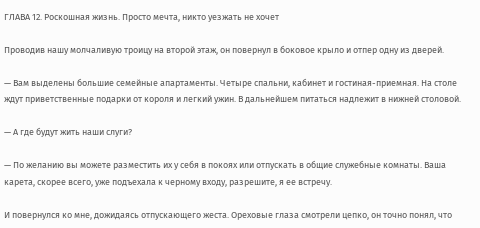ГЛАВА 12. Роскошная жизнь. Просто мечта, никто уезжать не хочет

Проводив нашу молчаливую троицу на второй этаж, он повернул в боковое крыло и отпер одну из дверей.

— Вам выделены большие семейные апартаменты. Четыре спальни, кабинет и гостиная-приемная. На столе ждут приветственные подарки от короля и легкий ужин. В дальнейшем питаться надлежит в нижней столовой.

— А где будут жить наши слуги?

— По желанию вы можете разместить их у себя в покоях или отпускать в общие служебные комнаты. Ваша карета, скорее всего, уже подъехала к черному входу, разрешите, я ее встречу.

И повернулся ко мне, дожидаясь отпускающего жеста. Ореховые глаза смотрели цепко, он точно понял, что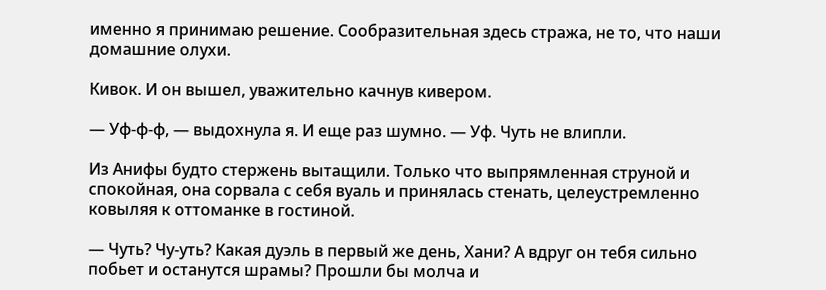именно я принимаю решение. Сообразительная здесь стража, не то, что наши домашние олухи.

Кивок. И он вышел, уважительно качнув кивером.

— Уф-ф-ф, — выдохнула я. И еще раз шумно. — Уф. Чуть не влипли.

Из Анифы будто стержень вытащили. Только что выпрямленная струной и спокойная, она сорвала с себя вуаль и принялась стенать, целеустремленно ковыляя к оттоманке в гостиной.

— Чуть? Чу-уть? Какая дуэль в первый же день, Хани? А вдруг он тебя сильно побьет и останутся шрамы? Прошли бы молча и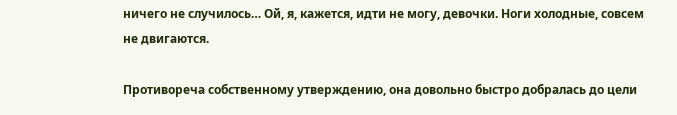ничего не случилось… Ой, я, кажется, идти не могу, девочки. Ноги холодные, совсем не двигаются.

Противореча собственному утверждению, она довольно быстро добралась до цели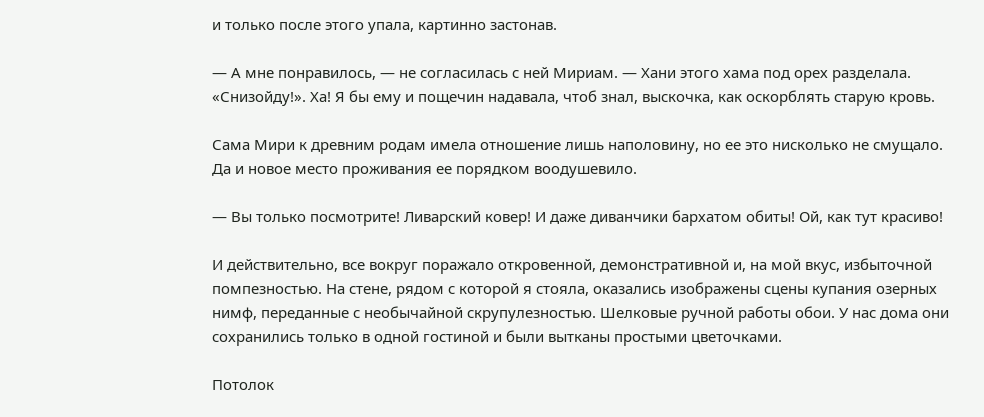и только после этого упала, картинно застонав.

— А мне понравилось, — не согласилась с ней Мириам. — Хани этого хама под орех разделала. «Снизойду!». Ха! Я бы ему и пощечин надавала, чтоб знал, выскочка, как оскорблять старую кровь.

Сама Мири к древним родам имела отношение лишь наполовину, но ее это нисколько не смущало. Да и новое место проживания ее порядком воодушевило.

— Вы только посмотрите! Ливарский ковер! И даже диванчики бархатом обиты! Ой, как тут красиво!

И действительно, все вокруг поражало откровенной, демонстративной и, на мой вкус, избыточной помпезностью. На стене, рядом с которой я стояла, оказались изображены сцены купания озерных нимф, переданные с необычайной скрупулезностью. Шелковые ручной работы обои. У нас дома они сохранились только в одной гостиной и были вытканы простыми цветочками.

Потолок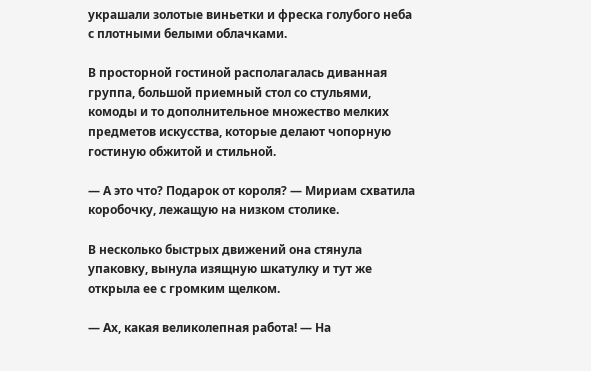украшали золотые виньетки и фреска голубого неба с плотными белыми облачками.

В просторной гостиной располагалась диванная группа, большой приемный стол со стульями, комоды и то дополнительное множество мелких предметов искусства, которые делают чопорную гостиную обжитой и стильной.

— А это что? Подарок от короля? — Мириам схватила коробочку, лежащую на низком столике.

В несколько быстрых движений она стянула упаковку, вынула изящную шкатулку и тут же открыла ее с громким щелком.

— Ах, какая великолепная работа! — На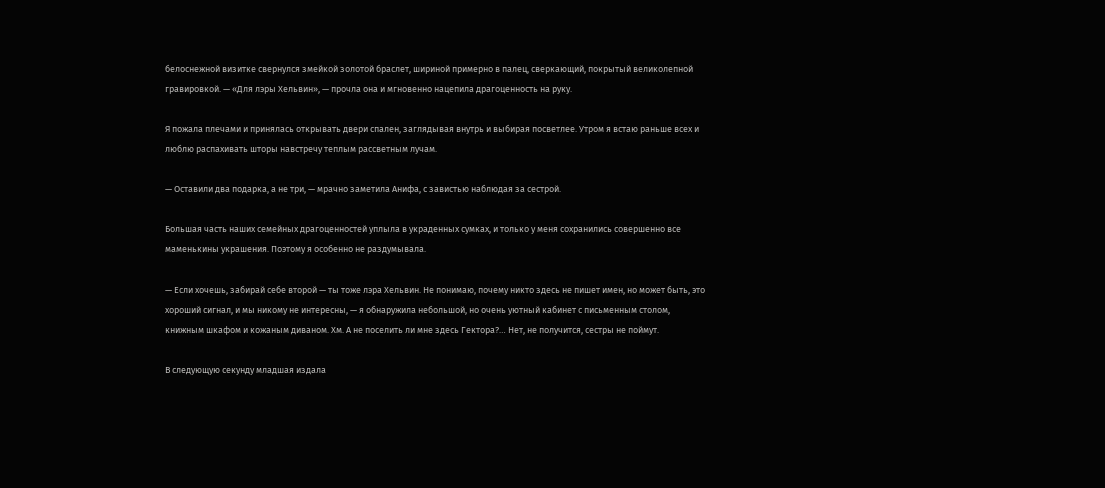белоснежной визитке свернулся змейкой золотой браслет, шириной примерно в палец, сверкающий, покрытый великолепной гравировкой. — «Для лэры Хельвин», — прочла она и мгновенно нацепила драгоценность на руку.

Я пожала плечами и принялась открывать двери спален, заглядывая внутрь и выбирая посветлее. Утром я встаю раньше всех и люблю распахивать шторы навстречу теплым рассветным лучам.

— Оставили два подарка, а не три, — мрачно заметила Анифа, с завистью наблюдая за сестрой.

Большая часть наших семейных драгоценностей уплыла в украденных сумках, и только у меня сохранились совершенно все маменькины украшения. Поэтому я особенно не раздумывала.

— Если хочешь, забирай себе второй — ты тоже лэра Хельвин. Не понимаю, почему никто здесь не пишет имен, но может быть, это хороший сигнал, и мы никому не интересны, — я обнаружила небольшой, но очень уютный кабинет с письменным столом, книжным шкафом и кожаным диваном. Хм. А не поселить ли мне здесь Гектора?… Нет, не получится, сестры не поймут.

В следующую секунду младшая издала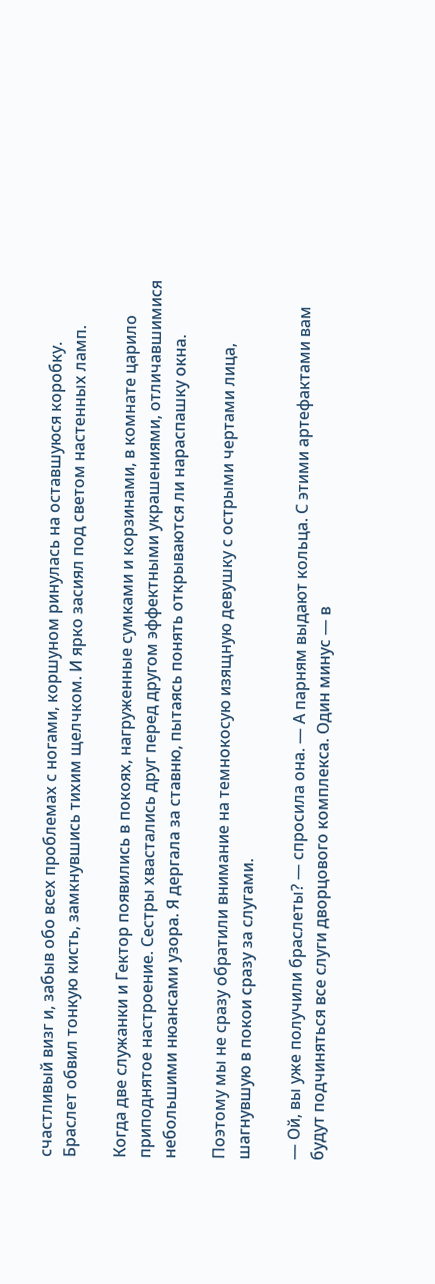счастливый визг и, забыв обо всех проблемах с ногами, коршуном ринулась на оставшуюся коробку. Браслет обвил тонкую кисть, замкнувшись тихим щелчком. И ярко засиял под светом настенных ламп.

Когда две служанки и Гектор появились в покоях, нагруженные сумками и корзинами, в комнате царило приподнятое настроение. Сестры хвастались друг перед другом эффектными украшениями, отличавшимися небольшими нюансами узора. Я дергала за ставню, пытаясь понять открываются ли нараспашку окна.

Поэтому мы не сразу обратили внимание на темнокосую изящную девушку с острыми чертами лица, шагнувшую в покои сразу за слугами.

— Ой, вы уже получили браслеты? — спросила она. — А парням выдают кольца. С этими артефактами вам будут подчиняться все слуги дворцового комплекса. Один минус — в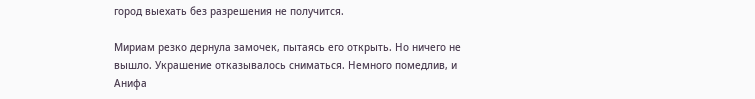город выехать без разрешения не получится.

Мириам резко дернула замочек, пытаясь его открыть. Но ничего не вышло. Украшение отказывалось сниматься. Немного помедлив, и Анифа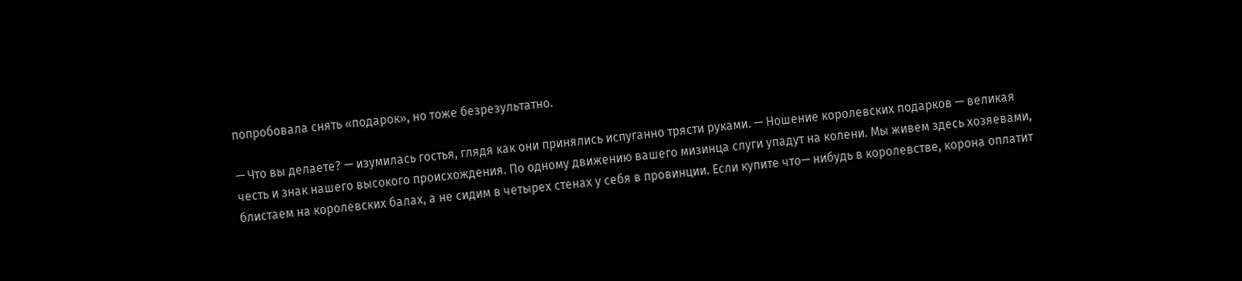попробовала снять «подарок», но тоже безрезультатно.

— Что вы делаете? — изумилась гостья, глядя как они принялись испуганно трясти руками. — Ношение королевских подарков — великая честь и знак нашего высокого происхождения. По одному движению вашего мизинца слуги упадут на колени. Мы живем здесь хозяевами, блистаем на королевских балах, а не сидим в четырех стенах у себя в провинции. Если купите что— нибудь в королевстве, корона оплатит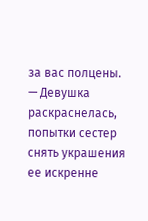за вас полцены. — Девушка раскраснелась, попытки сестер снять украшения ее искренне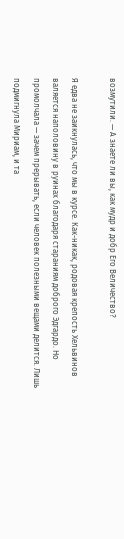возмутили. — А знаете ли вы, как мудр и добр Его Величество?

Я едва не заикнулась, что мы в курсе. Как-никак, родовая крепость Хельвинов валяется наполовину в руинах благодаря стараниям доброго Эдгардо. Но промолчала — зачем прерывать, если человек полезными вещами делится. Лишь подмигнула Мириам, и та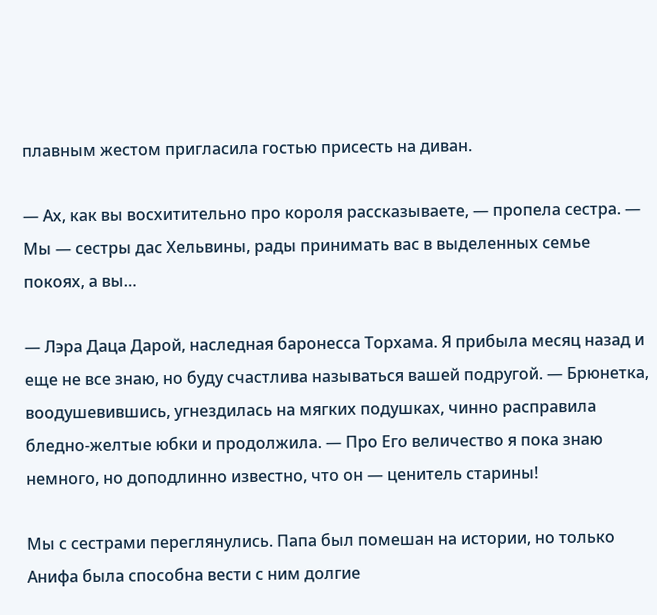плавным жестом пригласила гостью присесть на диван.

— Ах, как вы восхитительно про короля рассказываете, — пропела сестра. — Мы — сестры дас Хельвины, рады принимать вас в выделенных семье покоях, а вы…

— Лэра Даца Дарой, наследная баронесса Торхама. Я прибыла месяц назад и еще не все знаю, но буду счастлива называться вашей подругой. — Брюнетка, воодушевившись, угнездилась на мягких подушках, чинно расправила бледно-желтые юбки и продолжила. — Про Его величество я пока знаю немного, но доподлинно известно, что он — ценитель старины!

Мы с сестрами переглянулись. Папа был помешан на истории, но только Анифа была способна вести с ним долгие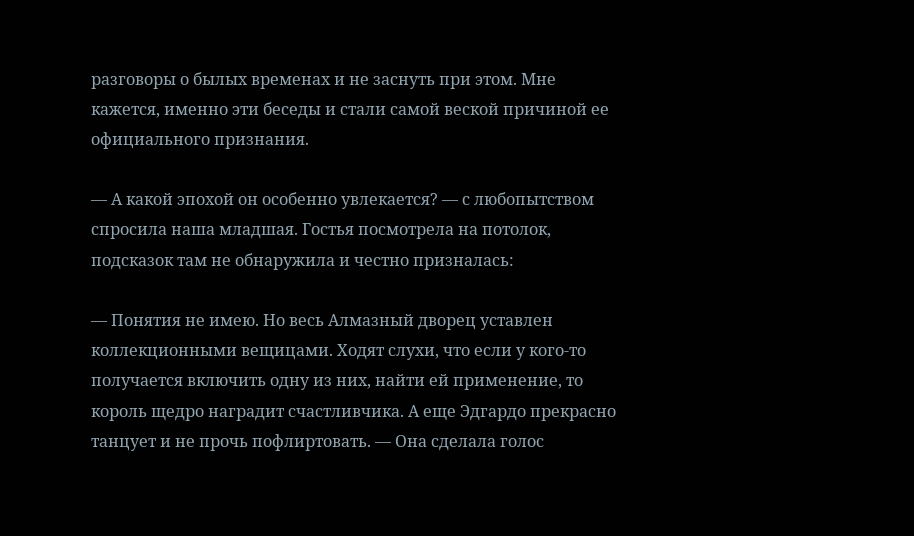разговоры о былых временах и не заснуть при этом. Мне кажется, именно эти беседы и стали самой веской причиной ее официального признания.

— А какой эпохой он особенно увлекается? — с любопытством спросила наша младшая. Гостья посмотрела на потолок, подсказок там не обнаружила и честно призналась:

— Понятия не имею. Но весь Алмазный дворец уставлен коллекционными вещицами. Ходят слухи, что если у кого-то получается включить одну из них, найти ей применение, то король щедро наградит счастливчика. А еще Эдгардо прекрасно танцует и не прочь пофлиртовать. — Она сделала голос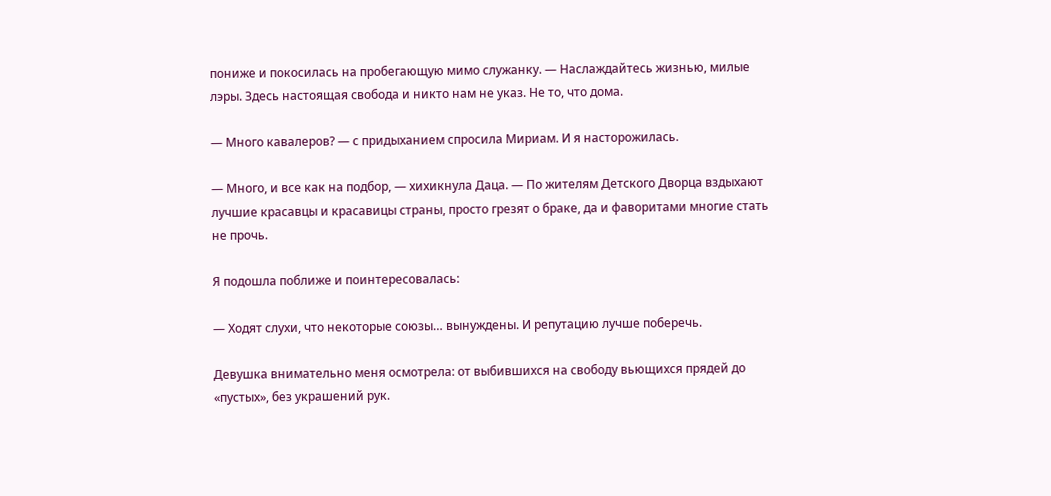пониже и покосилась на пробегающую мимо служанку. — Наслаждайтесь жизнью, милые лэры. Здесь настоящая свобода и никто нам не указ. Не то, что дома.

— Много кавалеров? — с придыханием спросила Мириам. И я насторожилась.

— Много, и все как на подбор, — хихикнула Даца. — По жителям Детского Дворца вздыхают лучшие красавцы и красавицы страны, просто грезят о браке, да и фаворитами многие стать не прочь.

Я подошла поближе и поинтересовалась:

— Ходят слухи, что некоторые союзы… вынуждены. И репутацию лучше поберечь.

Девушка внимательно меня осмотрела: от выбившихся на свободу вьющихся прядей до «пустых», без украшений рук.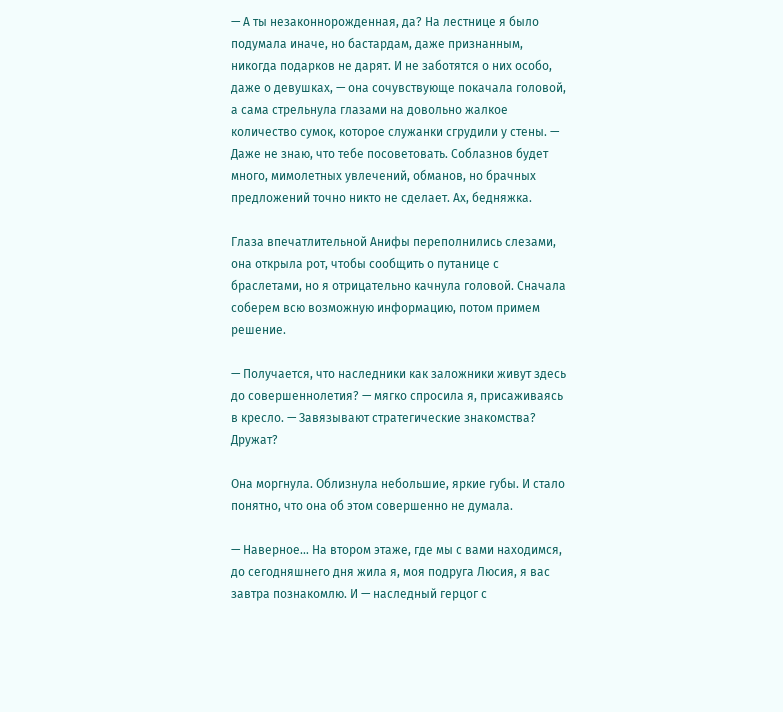— А ты незаконнорожденная, да? На лестнице я было подумала иначе, но бастардам, даже признанным, никогда подарков не дарят. И не заботятся о них особо, даже о девушках, — она сочувствующе покачала головой, а сама стрельнула глазами на довольно жалкое количество сумок, которое служанки сгрудили у стены. — Даже не знаю, что тебе посоветовать. Соблазнов будет много, мимолетных увлечений, обманов, но брачных предложений точно никто не сделает. Ах, бедняжка.

Глаза впечатлительной Анифы переполнились слезами, она открыла рот, чтобы сообщить о путанице с браслетами, но я отрицательно качнула головой. Сначала соберем всю возможную информацию, потом примем решение.

— Получается, что наследники как заложники живут здесь до совершеннолетия? — мягко спросила я, присаживаясь в кресло. — Завязывают стратегические знакомства? Дружат?

Она моргнула. Облизнула небольшие, яркие губы. И стало понятно, что она об этом совершенно не думала.

— Наверное… На втором этаже, где мы с вами находимся, до сегодняшнего дня жила я, моя подруга Люсия, я вас завтра познакомлю. И — наследный герцог с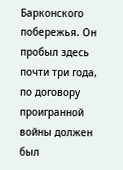Барконского побережья. Он пробыл здесь почти три года, по договору проигранной войны должен был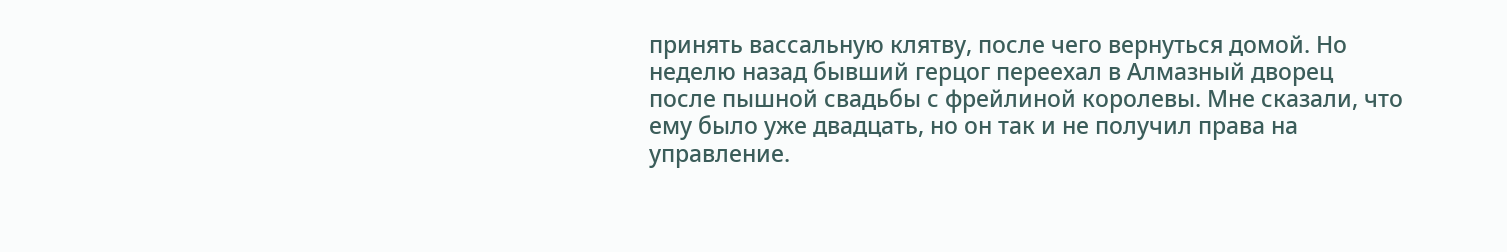принять вассальную клятву, после чего вернуться домой. Но неделю назад бывший герцог переехал в Алмазный дворец после пышной свадьбы с фрейлиной королевы. Мне сказали, что ему было уже двадцать, но он так и не получил права на управление.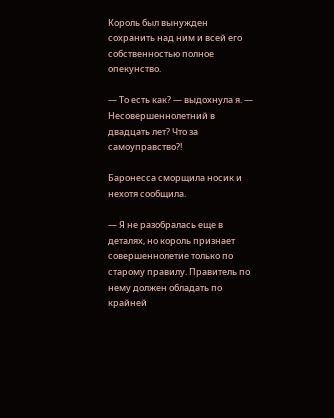Король был вынужден сохранить над ним и всей его собственностью полное опекунство.

— То есть как? — выдохнула я. — Несовершеннолетний в двадцать лет? Что за самоуправство?!

Баронесса сморщила носик и нехотя сообщила.

— Я не разобралась еще в деталях, но король признает совершеннолетие только по старому правилу. Правитель по нему должен обладать по крайней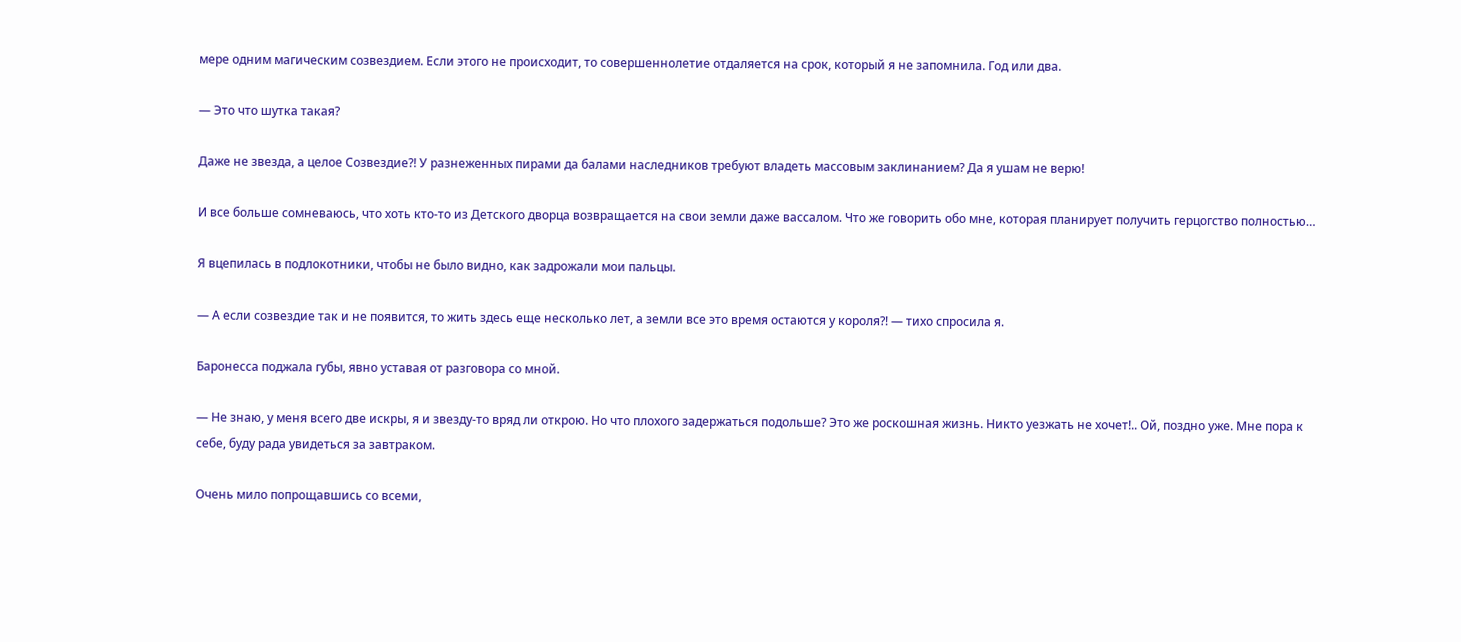мере одним магическим созвездием. Если этого не происходит, то совершеннолетие отдаляется на срок, который я не запомнила. Год или два.

— Это что шутка такая?

Даже не звезда, а целое Созвездие?! У разнеженных пирами да балами наследников требуют владеть массовым заклинанием? Да я ушам не верю!

И все больше сомневаюсь, что хоть кто-то из Детского дворца возвращается на свои земли даже вассалом. Что же говорить обо мне, которая планирует получить герцогство полностью…

Я вцепилась в подлокотники, чтобы не было видно, как задрожали мои пальцы.

— А если созвездие так и не появится, то жить здесь еще несколько лет, а земли все это время остаются у короля?! — тихо спросила я.

Баронесса поджала губы, явно уставая от разговора со мной.

— Не знаю, у меня всего две искры, я и звезду-то вряд ли открою. Но что плохого задержаться подольше? Это же роскошная жизнь. Никто уезжать не хочет!.. Ой, поздно уже. Мне пора к себе, буду рада увидеться за завтраком.

Очень мило попрощавшись со всеми,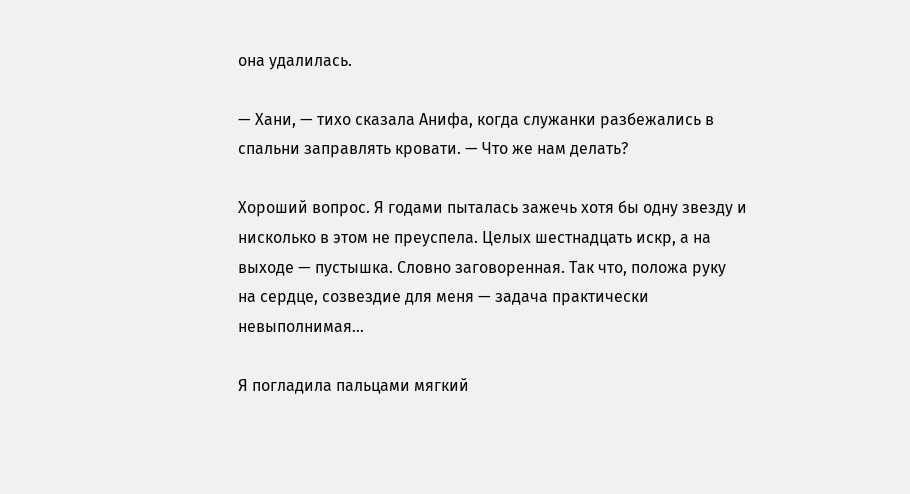она удалилась.

— Хани, — тихо сказала Анифа, когда служанки разбежались в спальни заправлять кровати. — Что же нам делать?

Хороший вопрос. Я годами пыталась зажечь хотя бы одну звезду и нисколько в этом не преуспела. Целых шестнадцать искр, а на выходе — пустышка. Словно заговоренная. Так что, положа руку на сердце, созвездие для меня — задача практически невыполнимая…

Я погладила пальцами мягкий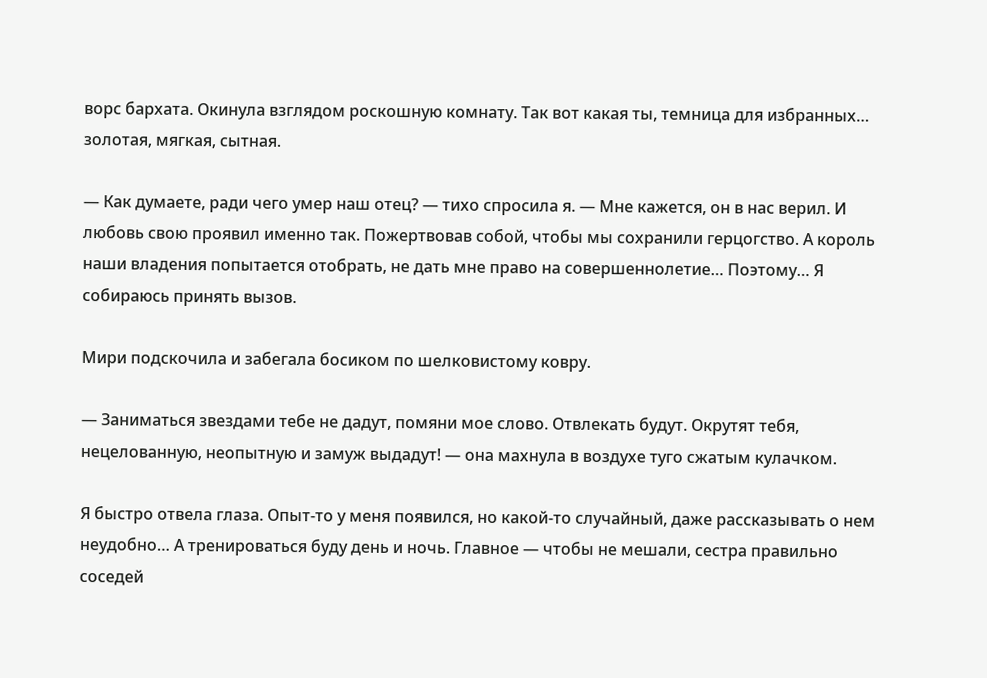ворс бархата. Окинула взглядом роскошную комнату. Так вот какая ты, темница для избранных… золотая, мягкая, сытная.

— Как думаете, ради чего умер наш отец? — тихо спросила я. — Мне кажется, он в нас верил. И любовь свою проявил именно так. Пожертвовав собой, чтобы мы сохранили герцогство. А король наши владения попытается отобрать, не дать мне право на совершеннолетие… Поэтому… Я собираюсь принять вызов.

Мири подскочила и забегала босиком по шелковистому ковру.

— Заниматься звездами тебе не дадут, помяни мое слово. Отвлекать будут. Окрутят тебя, нецелованную, неопытную и замуж выдадут! — она махнула в воздухе туго сжатым кулачком.

Я быстро отвела глаза. Опыт-то у меня появился, но какой-то случайный, даже рассказывать о нем неудобно… А тренироваться буду день и ночь. Главное — чтобы не мешали, сестра правильно соседей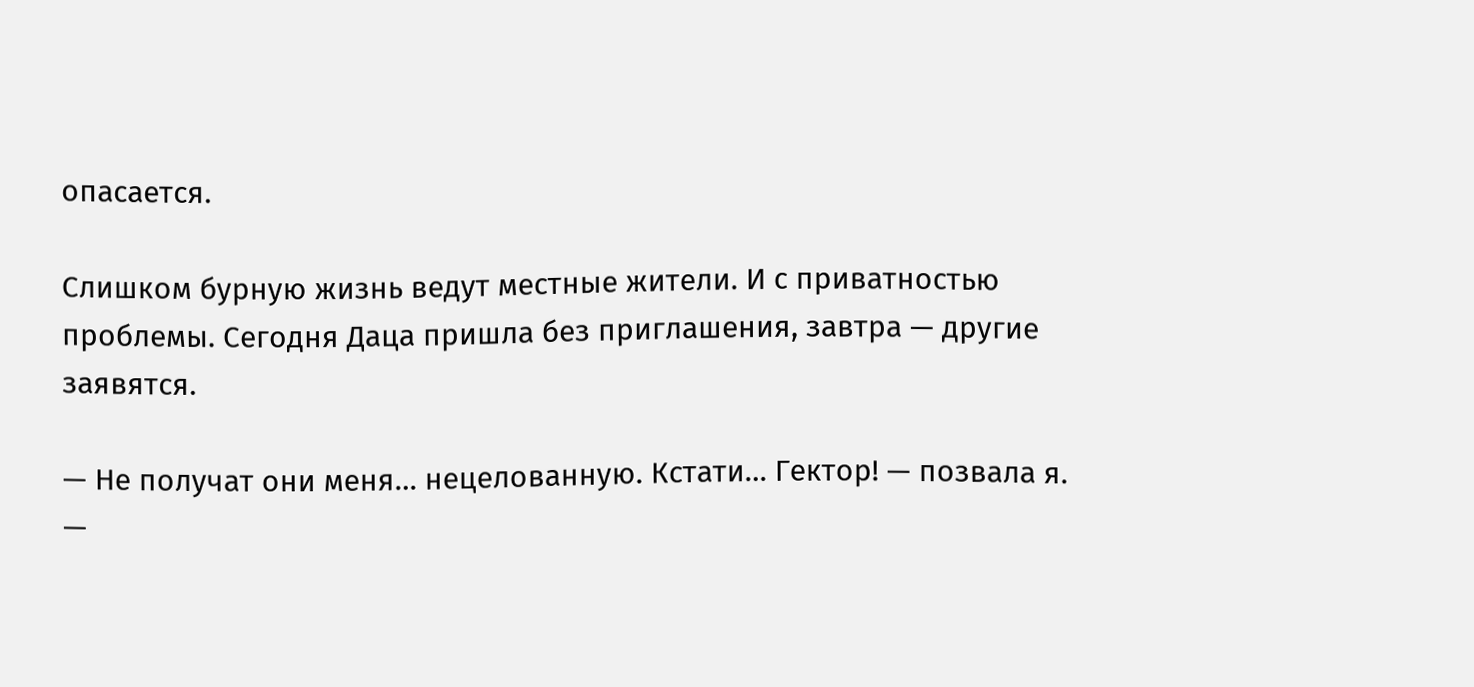опасается.

Слишком бурную жизнь ведут местные жители. И с приватностью проблемы. Сегодня Даца пришла без приглашения, завтра — другие заявятся.

— Не получат они меня… нецелованную. Кстати… Гектор! — позвала я. —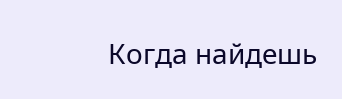Когда найдешь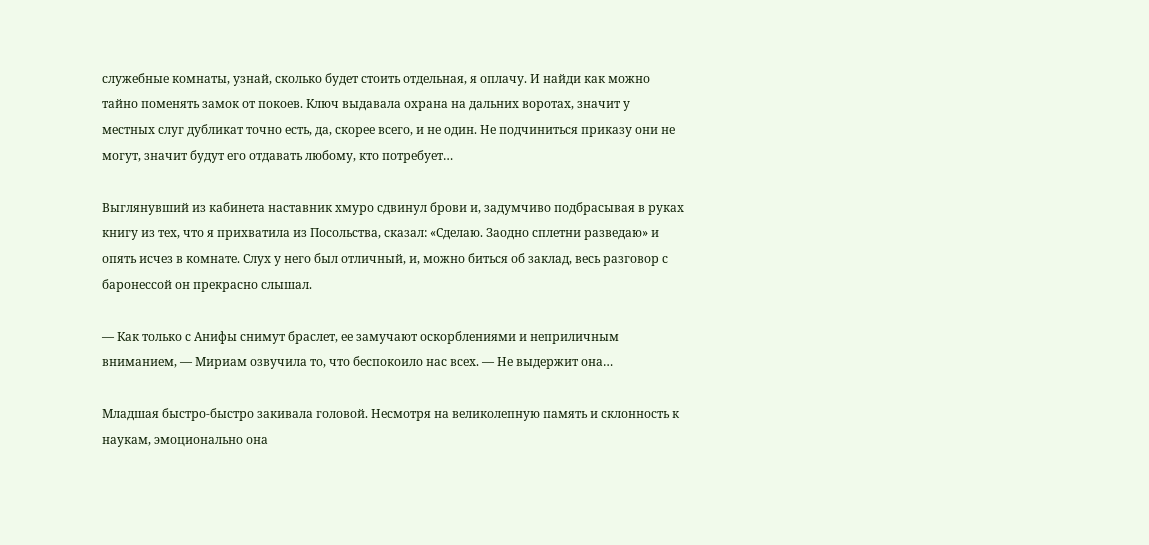служебные комнаты, узнай, сколько будет стоить отдельная, я оплачу. И найди как можно тайно поменять замок от покоев. Ключ выдавала охрана на дальних воротах, значит у местных слуг дубликат точно есть, да, скорее всего, и не один. Не подчиниться приказу они не могут, значит будут его отдавать любому, кто потребует…

Выглянувший из кабинета наставник хмуро сдвинул брови и, задумчиво подбрасывая в руках книгу из тех, что я прихватила из Посольства, сказал: «Сделаю. Заодно сплетни разведаю» и опять исчез в комнате. Слух у него был отличный, и, можно биться об заклад, весь разговор с баронессой он прекрасно слышал.

— Как только с Анифы снимут браслет, ее замучают оскорблениями и неприличным вниманием, — Мириам озвучила то, что беспокоило нас всех. — Не выдержит она…

Младшая быстро-быстро закивала головой. Несмотря на великолепную память и склонность к наукам, эмоционально она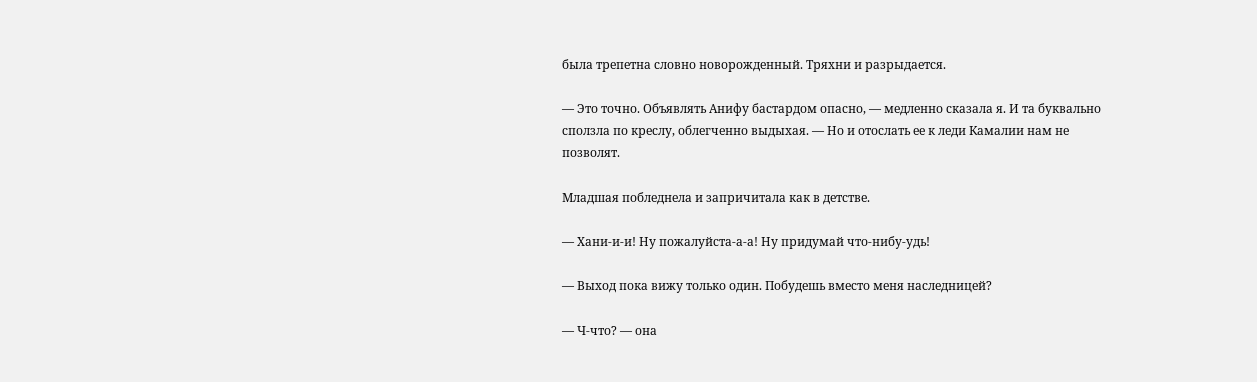была трепетна словно новорожденный. Тряхни и разрыдается.

— Это точно. Объявлять Анифу бастардом опасно, — медленно сказала я. И та буквально сползла по креслу, облегченно выдыхая. — Но и отослать ее к леди Камалии нам не позволят.

Младшая побледнела и запричитала как в детстве.

— Хани-и-и! Ну пожалуйста-а-а! Ну придумай что-нибу-удь!

— Выход пока вижу только один. Побудешь вместо меня наследницей?

— Ч-что? — она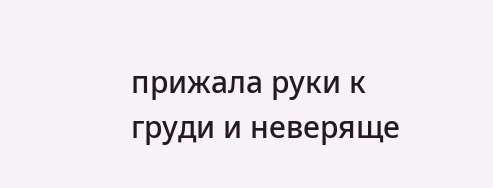прижала руки к груди и неверяще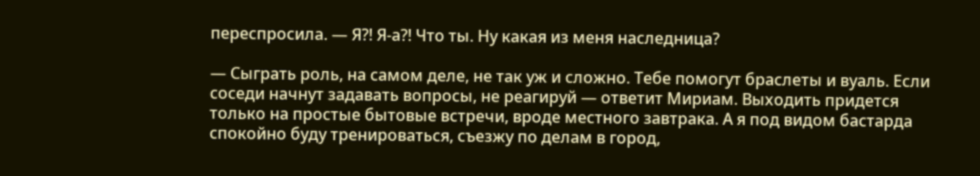переспросила. — Я?! Я-а?! Что ты. Ну какая из меня наследница?

— Сыграть роль, на самом деле, не так уж и сложно. Тебе помогут браслеты и вуаль. Если соседи начнут задавать вопросы, не реагируй — ответит Мириам. Выходить придется только на простые бытовые встречи, вроде местного завтрака. А я под видом бастарда спокойно буду тренироваться, съезжу по делам в город,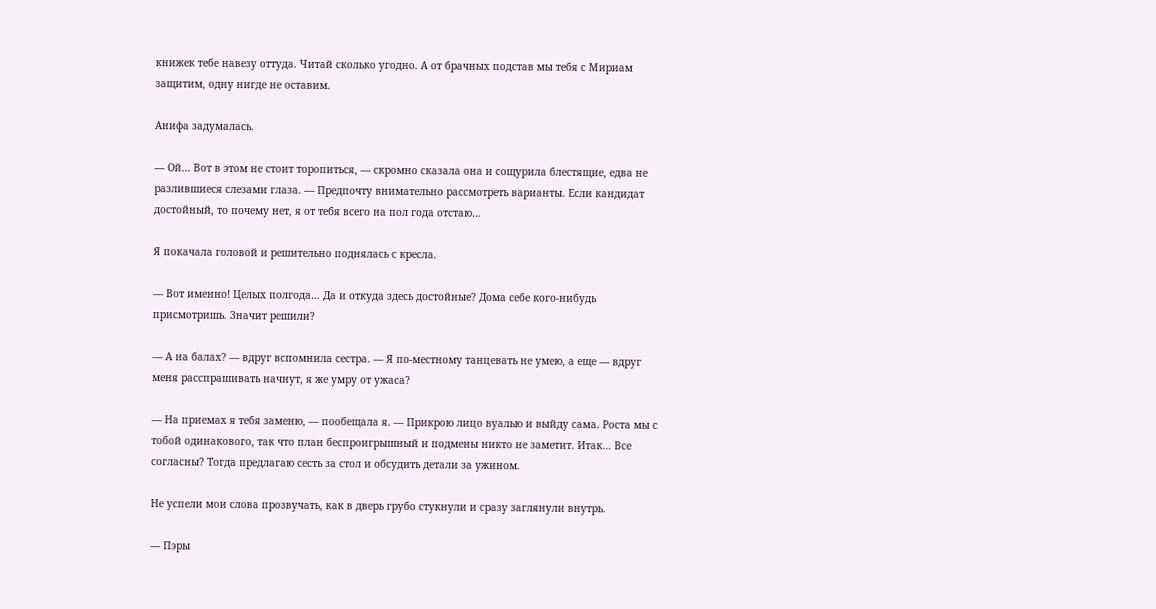книжек тебе навезу оттуда. Читай сколько угодно. А от брачных подстав мы тебя с Мириам защитим, одну нигде не оставим.

Анифа задумалась.

— Ой… Вот в этом не стоит торопиться, — скромно сказала она и сощурила блестящие, едва не разлившиеся слезами глаза. — Предпочту внимательно рассмотреть варианты. Если кандидат достойный, то почему нет, я от тебя всего на пол года отстаю…

Я покачала головой и решительно поднялась с кресла.

— Вот именно! Целых полгода… Да и откуда здесь достойные? Дома себе кого-нибудь присмотришь. Значит решили?

— А на балах? — вдруг вспомнила сестра. — Я по-местному танцевать не умею, а еще — вдруг меня расспрашивать начнут, я же умру от ужаса?

— На приемах я тебя заменю, — пообещала я. — Прикрою лицо вуалью и выйду сама. Роста мы с тобой одинакового, так что план беспроигрышный и подмены никто не заметит. Итак… Все согласны? Тогда предлагаю сесть за стол и обсудить детали за ужином.

Не успели мои слова прозвучать, как в дверь грубо стукнули и сразу заглянули внутрь.

— Пэры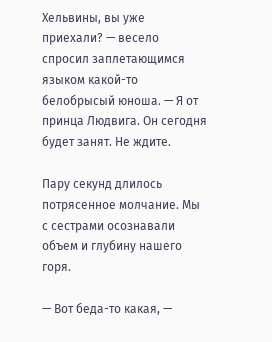Хельвины, вы уже приехали? — весело спросил заплетающимся языком какой-то белобрысый юноша. — Я от принца Людвига. Он сегодня будет занят. Не ждите.

Пару секунд длилось потрясенное молчание. Мы с сестрами осознавали объем и глубину нашего горя.

— Вот беда-то какая, —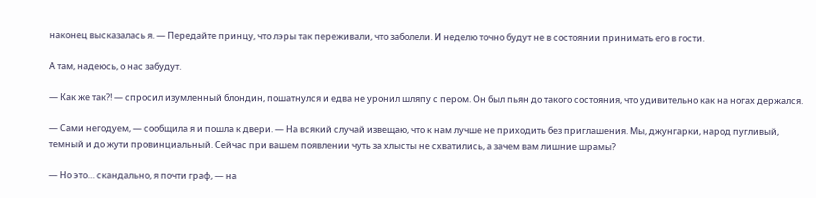наконец высказалась я. — Передайте принцу, что лэры так переживали, что заболели. И неделю точно будут не в состоянии принимать его в гости.

А там, надеюсь, о нас забудут.

— Как же так?! — спросил изумленный блондин, пошатнулся и едва не уронил шляпу с пером. Он был пьян до такого состояния, что удивительно как на ногах держался.

— Сами негодуем, — сообщила я и пошла к двери. — На всякий случай извещаю, что к нам лучше не приходить без приглашения. Мы, джунгарки, народ пугливый, темный и до жути провинциальный. Сейчас при вашем появлении чуть за хлысты не схватились, а зачем вам лишние шрамы?

— Но это… скандально, я почти граф, — на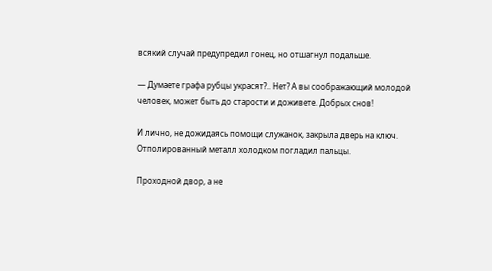всякий случай предупредил гонец, но отшагнул подальше.

— Думаете графа рубцы украсят?.. Нет? А вы соображающий молодой человек, может быть до старости и доживете. Добрых снов!

И лично, не дожидаясь помощи служанок, закрыла дверь на ключ. Отполированный металл холодком погладил пальцы.

Проходной двор, а не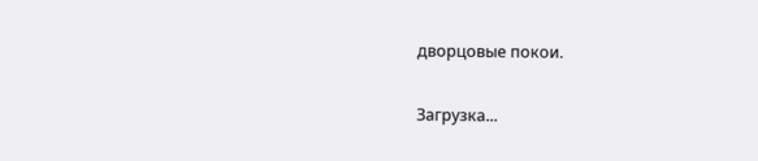дворцовые покои.

Загрузка...